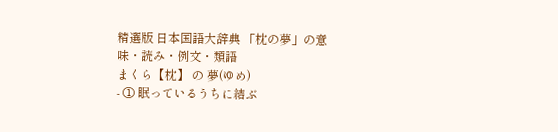精選版 日本国語大辞典 「枕の夢」の意味・読み・例文・類語
まくら【枕】 の 夢(ゆめ)
- ① 眠っているうちに結ぶ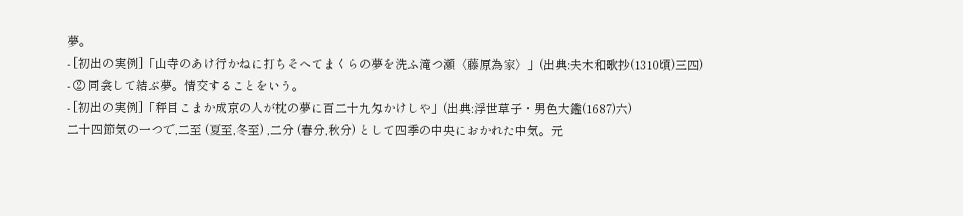夢。
- [初出の実例]「山寺のあけ行かねに打ちそへてまくらの夢を洗ふ滝つ瀬〈藤原為家〉」(出典:夫木和歌抄(1310頃)三四)
- ② 同衾して結ぶ夢。情交することをいう。
- [初出の実例]「秤目こまか成京の人が枕の夢に百二十九匁かけしや」(出典:浮世草子・男色大鑑(1687)六)
二十四節気の一つで,二至 (夏至,冬至) ,二分 (春分,秋分) として四季の中央におかれた中気。元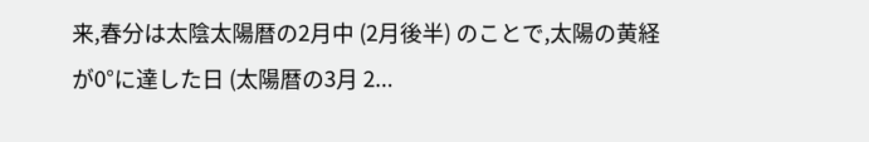来,春分は太陰太陽暦の2月中 (2月後半) のことで,太陽の黄経が0°に達した日 (太陽暦の3月 2...